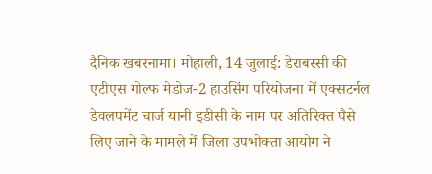दैनिक खबरनामा। मोहाली, 14 जुलाई: डेराबस्सी की एटीएस गोल्फ मेडोज-2 हाउसिंग परियोजना में एक्सटर्नल डेवलपमेंट चार्ज यानी इडीसी के नाम पर अतिरिक्त पैसे लिए जाने के मामले में जिला उपभोक्ता आयोग ने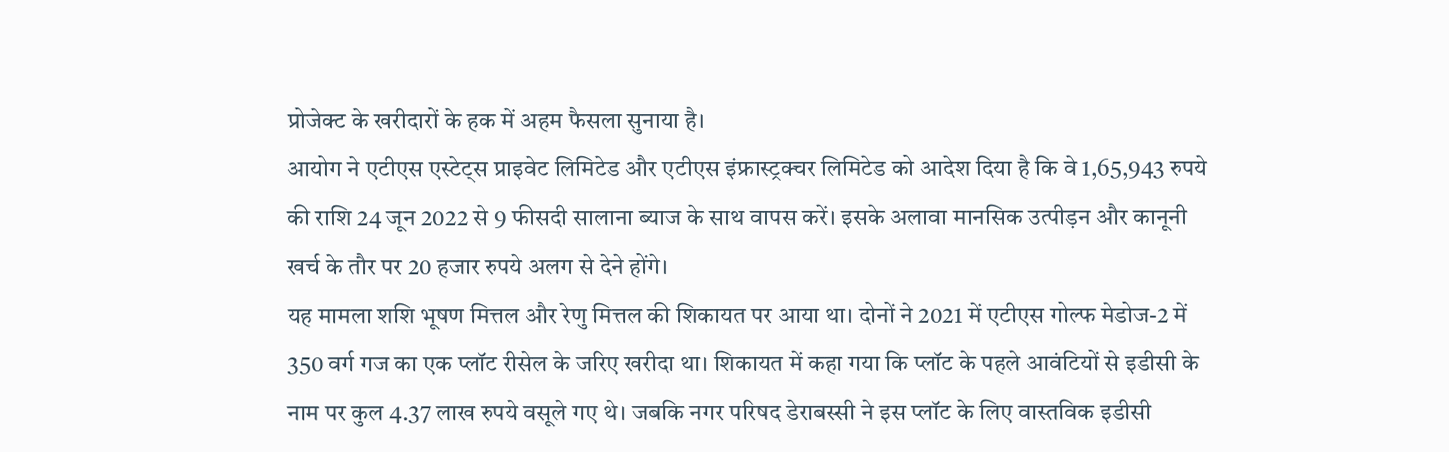प्रोजेक्ट के खरीदारों के हक में अहम फैसला सुनाया है।
आयोग ने एटीएस एस्टेट्स प्राइवेट लिमिटेड और एटीएस इंफ्रास्ट्रक्चर लिमिटेड को आदेश दिया है कि वे 1,65,943 रुपये की राशि 24 जून 2022 से 9 फीसदी सालाना ब्याज के साथ वापस करें। इसके अलावा मानसिक उत्पीड़न और कानूनी खर्च के तौर पर 20 हजार रुपये अलग से देने होंगे।
यह मामला शशि भूषण मित्तल और रेणु मित्तल की शिकायत पर आया था। दोनों ने 2021 में एटीएस गोल्फ मेडोज-2 में 350 वर्ग गज का एक प्लॉट रीसेल के जरिए खरीदा था। शिकायत में कहा गया कि प्लॉट के पहले आवंटियों से इडीसी के नाम पर कुल 4.37 लाख रुपये वसूले गए थे। जबकि नगर परिषद डेराबस्सी ने इस प्लॉट के लिए वास्तविक इडीसी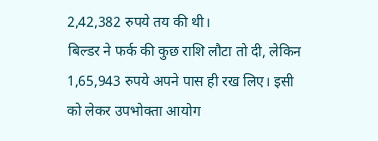2,42,382 रुपये तय की थी।
बिल्डर ने फर्क की कुछ राशि लौटा तो दी, लेकिन 1,65,943 रुपये अपने पास ही रख लिए। इसी को लेकर उपभोक्ता आयोग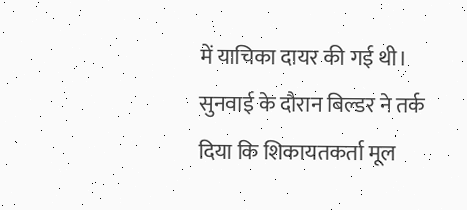में याचिका दायर की गई थी।
सुनवाई के दौरान बिल्डर ने तर्क दिया कि शिकायतकर्ता मूल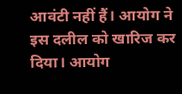आवंटी नहीं हैं। आयोग ने इस दलील को खारिज कर दिया। आयोग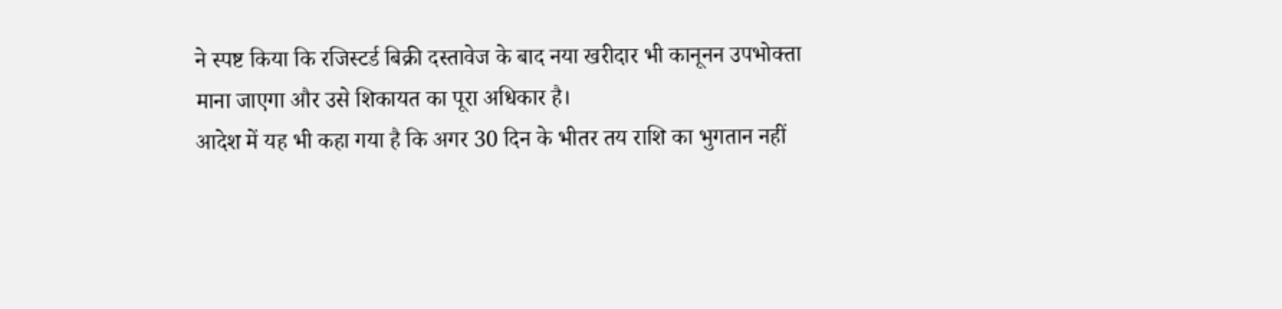ने स्पष्ट किया कि रजिस्टर्ड बिक्री दस्तावेज के बाद नया खरीदार भी कानूनन उपभोक्ता माना जाएगा और उसे शिकायत का पूरा अधिकार है।
आदेश में यह भी कहा गया है कि अगर 30 दिन के भीतर तय राशि का भुगतान नहीं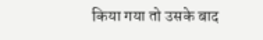किया गया तो उसके बाद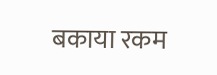बकाया रकम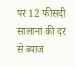पर 12 फीसदी सालाना की दर से ब्याज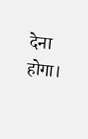देना होगा।